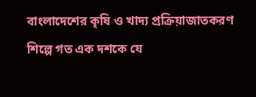বাংলাদেশের কৃষি ও খাদ্য প্রক্রিয়াজাতকরণ শিল্পে গত এক দশকে যে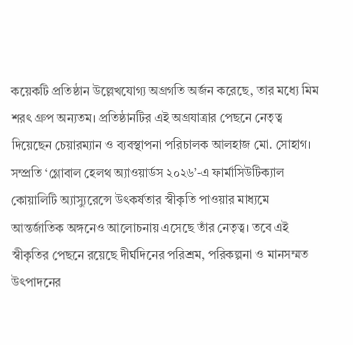কয়েকটি প্রতিষ্ঠান উল্লেখযোগ্য অগ্রগতি অর্জন করেছে, তার মধ্যে মিম শরৎ গ্রুপ অন্যতম। প্রতিষ্ঠানটির এই অগ্রযাত্রার পেছনে নেতৃত্ব দিয়েছেন চেয়ারম্যান ও ব্যবস্থাপনা পরিচালক আলহাজ মো. সোহাগ।
সম্প্রতি ‘গ্লোবাল হেলথ অ্যাওয়ার্ডস ২০২৬’-এ ফার্মাসিউটিক্যাল কোয়ালিটি অ্যাস্যুরেন্সে উৎকর্ষতার স্বীকৃতি পাওয়ার মাধ্যমে আন্তর্জাতিক অঙ্গনেও আলোচনায় এসেছে তাঁর নেতৃত্ব। তবে এই স্বীকৃতির পেছনে রয়েছে দীর্ঘদিনের পরিশ্রম, পরিকল্পনা ও মানসম্মত উৎপাদনের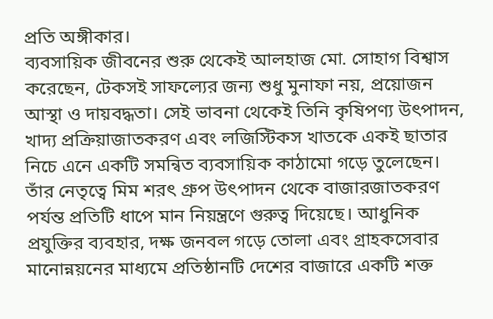প্রতি অঙ্গীকার।
ব্যবসায়িক জীবনের শুরু থেকেই আলহাজ মো. সোহাগ বিশ্বাস করেছেন, টেকসই সাফল্যের জন্য শুধু মুনাফা নয়, প্রয়োজন আস্থা ও দায়বদ্ধতা। সেই ভাবনা থেকেই তিনি কৃষিপণ্য উৎপাদন, খাদ্য প্রক্রিয়াজাতকরণ এবং লজিস্টিকস খাতকে একই ছাতার নিচে এনে একটি সমন্বিত ব্যবসায়িক কাঠামো গড়ে তুলেছেন।
তাঁর নেতৃত্বে মিম শরৎ গ্রুপ উৎপাদন থেকে বাজারজাতকরণ পর্যন্ত প্রতিটি ধাপে মান নিয়ন্ত্রণে গুরুত্ব দিয়েছে। আধুনিক প্রযুক্তির ব্যবহার, দক্ষ জনবল গড়ে তোলা এবং গ্রাহকসেবার মানোন্নয়নের মাধ্যমে প্রতিষ্ঠানটি দেশের বাজারে একটি শক্ত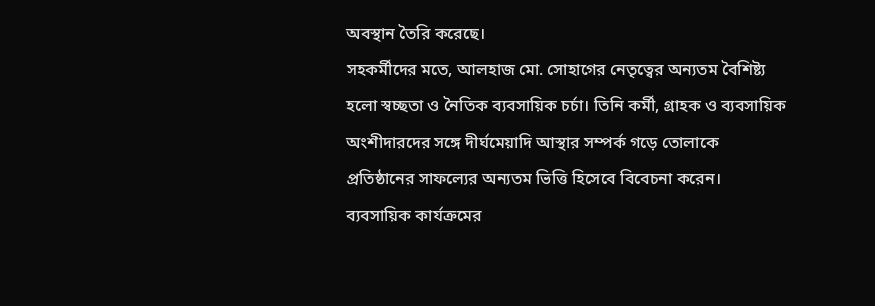অবস্থান তৈরি করেছে।
সহকর্মীদের মতে, আলহাজ মো. সোহাগের নেতৃত্বের অন্যতম বৈশিষ্ট্য হলো স্বচ্ছতা ও নৈতিক ব্যবসায়িক চর্চা। তিনি কর্মী, গ্রাহক ও ব্যবসায়িক অংশীদারদের সঙ্গে দীর্ঘমেয়াদি আস্থার সম্পর্ক গড়ে তোলাকে প্রতিষ্ঠানের সাফল্যের অন্যতম ভিত্তি হিসেবে বিবেচনা করেন।
ব্যবসায়িক কার্যক্রমের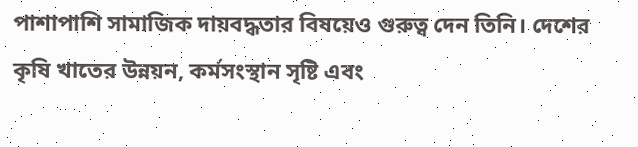পাশাপাশি সামাজিক দায়বদ্ধতার বিষয়েও গুরুত্ব দেন তিনি। দেশের কৃষি খাতের উন্নয়ন, কর্মসংস্থান সৃষ্টি এবং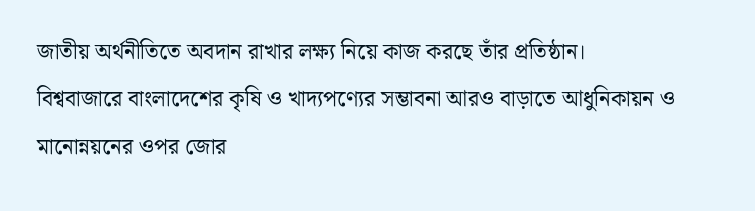জাতীয় অর্থনীতিতে অবদান রাখার লক্ষ্য নিয়ে কাজ করছে তাঁর প্রতিষ্ঠান।
বিশ্ববাজারে বাংলাদেশের কৃষি ও খাদ্যপণ্যের সম্ভাবনা আরও বাড়াতে আধুনিকায়ন ও মানোন্নয়নের ওপর জোর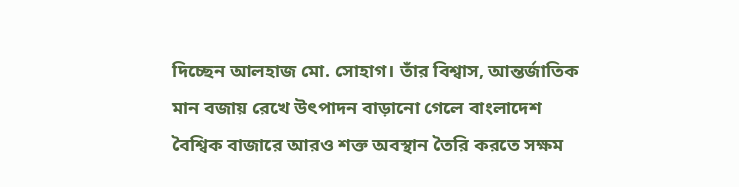দিচ্ছেন আলহাজ মো. সোহাগ। তাঁর বিশ্বাস, আন্তর্জাতিক মান বজায় রেখে উৎপাদন বাড়ানো গেলে বাংলাদেশ বৈশ্বিক বাজারে আরও শক্ত অবস্থান তৈরি করতে সক্ষম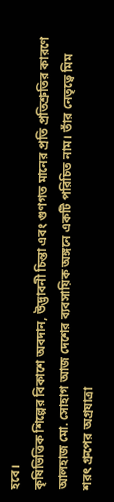হবে।
কৃষিভিত্তিক শিল্পের বিকাশে অবদান, উদ্ভাবনী চিন্তা এবং গুণগত মানের প্রতি প্রতিশ্রুতির কারণে আলহাজ মো. সোহাগ আজ দেশের ব্যবসায়িক অঙ্গনে একটি পরিচিত নাম। তাঁর নেতৃত্বে মিম শরৎ গ্রুপের অগ্রযাত্রা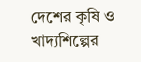দেশের কৃষি ও খাদ্যশিল্পের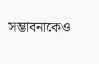সম্ভাবনাকেও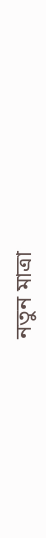নতুন মাত্রা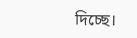দিচ্ছে।